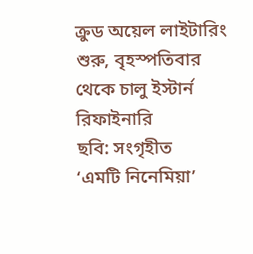ক্রুড অয়েল লাইটারিং শুরু, বৃহস্পতিবার থেকে চালু ইস্টার্ন রিফাইনারি
ছবি: সংগৃহীত
‘এমটি নিনেমিয়া’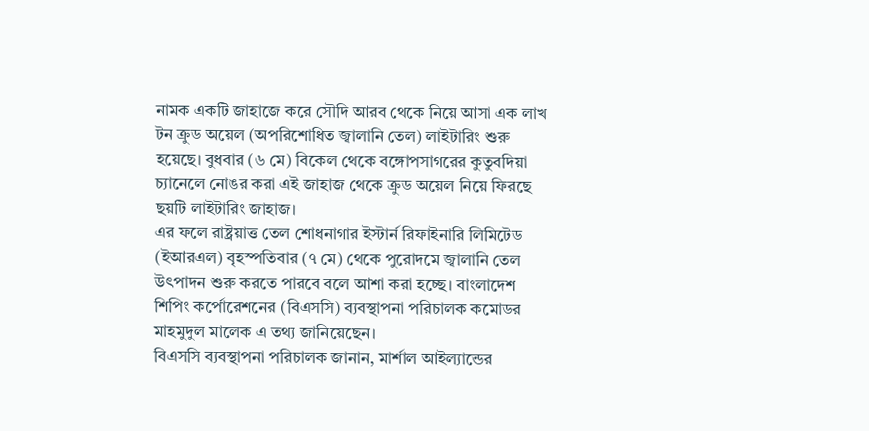নামক একটি জাহাজে করে সৌদি আরব থেকে নিয়ে আসা এক লাখ টন ক্রুড অয়েল (অপরিশোধিত জ্বালানি তেল) লাইটারিং শুরু হয়েছে। বুধবার (৬ মে) বিকেল থেকে বঙ্গোপসাগরের কুতুবদিয়া চ্যানেলে নোঙর করা এই জাহাজ থেকে ক্রুড অয়েল নিয়ে ফিরছে ছয়টি লাইটারিং জাহাজ।
এর ফলে রাষ্ট্রয়াত্ত তেল শোধনাগার ইস্টার্ন রিফাইনারি লিমিটেড (ইআরএল) বৃহস্পতিবার (৭ মে) থেকে পুরোদমে জ্বালানি তেল উৎপাদন শুরু করতে পারবে বলে আশা করা হচ্ছে। বাংলাদেশ শিপিং কর্পোরেশনের (বিএসসি) ব্যবস্থাপনা পরিচালক কমোডর মাহমুদুল মালেক এ তথ্য জানিয়েছেন।
বিএসসি ব্যবস্থাপনা পরিচালক জানান, মার্শাল আইল্যান্ডের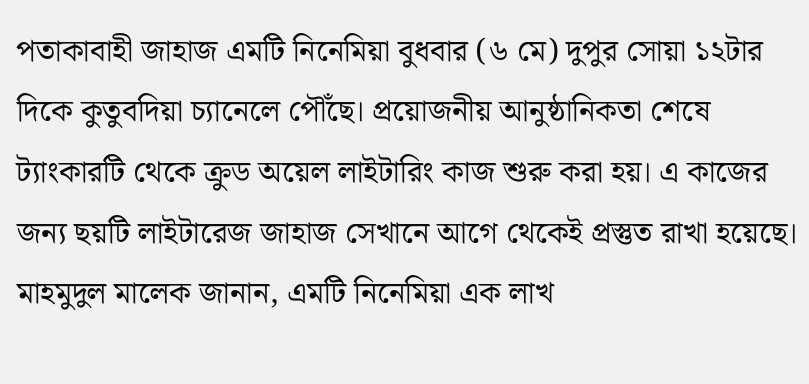পতাকাবাহী জাহাজ এমটি নিনেমিয়া বুধবার (৬ মে) দুপুর সোয়া ১২টার দিকে কুতুবদিয়া চ্যানেলে পৌঁছে। প্রয়োজনীয় আনুষ্ঠানিকতা শেষে ট্যাংকারটি থেকে ক্রুড অয়েল লাইটারিং কাজ শুরু করা হয়। এ কাজের জন্য ছয়টি লাইটারেজ জাহাজ সেখানে আগে থেকেই প্রস্তুত রাখা হয়েছে।
মাহমুদুল মালেক জানান, এমটি নিনেমিয়া এক লাখ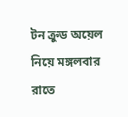টন ক্রুড অয়েল নিয়ে মঙ্গলবার রাতে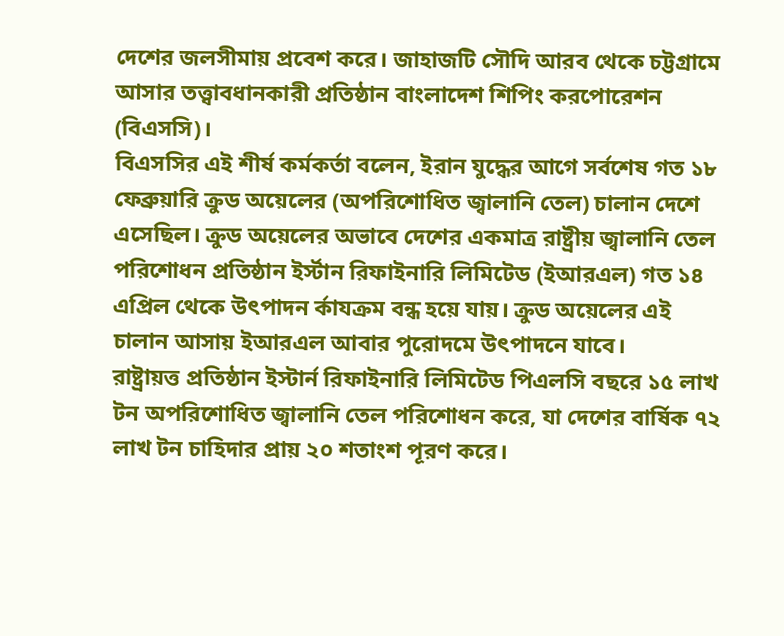দেশের জলসীমায় প্রবেশ করে। জাহাজটি সৌদি আরব থেকে চট্টগ্রামে আসার তত্ত্বাবধানকারী প্রতিষ্ঠান বাংলাদেশ শিপিং করপোরেশন (বিএসসি)।
বিএসসির এই শীর্ষ কর্মকর্তা বলেন, ইরান যুদ্ধের আগে সর্বশেষ গত ১৮ ফেব্রুয়ারি ক্রুড অয়েলের (অপরিশোধিত জ্বালানি তেল) চালান দেশে এসেছিল। ক্রুড অয়েলের অভাবে দেশের একমাত্র রাষ্ট্রীয় জ্বালানি তেল পরিশোধন প্রতিষ্ঠান ইর্স্টান রিফাইনারি লিমিটেড (ইআরএল) গত ১৪ এপ্রিল থেকে উৎপাদন র্কাযক্রম বন্ধ হয়ে যায়। ক্রুড অয়েলের এই চালান আসায় ইআরএল আবার পুরোদমে উৎপাদনে যাবে।
রাষ্ট্রায়ত্ত প্রতিষ্ঠান ইস্টার্ন রিফাইনারি লিমিটেড পিএলসি বছরে ১৫ লাখ টন অপরিশোধিত জ্বালানি তেল পরিশোধন করে, যা দেশের বার্ষিক ৭২ লাখ টন চাহিদার প্রায় ২০ শতাংশ পূরণ করে।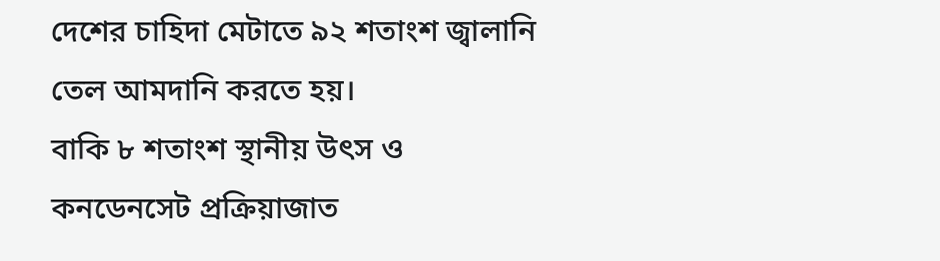দেশের চাহিদা মেটাতে ৯২ শতাংশ জ্বালানি তেল আমদানি করতে হয়।
বাকি ৮ শতাংশ স্থানীয় উৎস ও কনডেনসেট প্রক্রিয়াজাত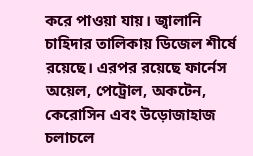করে পাওয়া যায়। জ্বালানি চাহিদার তালিকায় ডিজেল শীর্ষে রয়েছে। এরপর রয়েছে ফার্নেস অয়েল, পেট্রোল, অকটেন, কেরোসিন এবং উড়োজাহাজ চলাচলে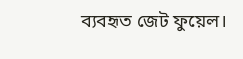ব্যবহৃত জেট ফুয়েল।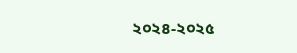২০২৪-২০২৫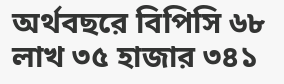অর্থবছরে বিপিসি ৬৮ লাখ ৩৫ হাজার ৩৪১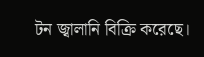টন জ্বালানি বিক্রি করেছে।